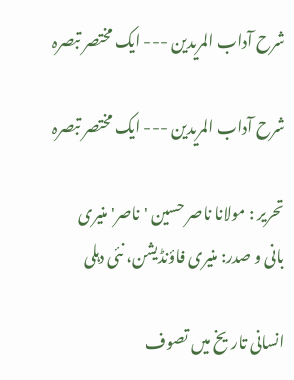شرح آداب المریدین --- ایک مختصر تبصرہ

شرح آداب المریدین --- ایک مختصر تبصرہ

تحریر : مولانا ناصر حسین 'ناصر' منیری
بانی و صدر: منیری فاؤنڈیشن، نئی دہلی

انسانی تاریخ میں تصوف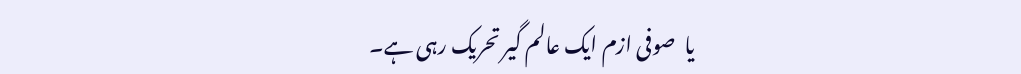یا  صوفی ازم ایک عالم گیر تحریک رہی ہے۔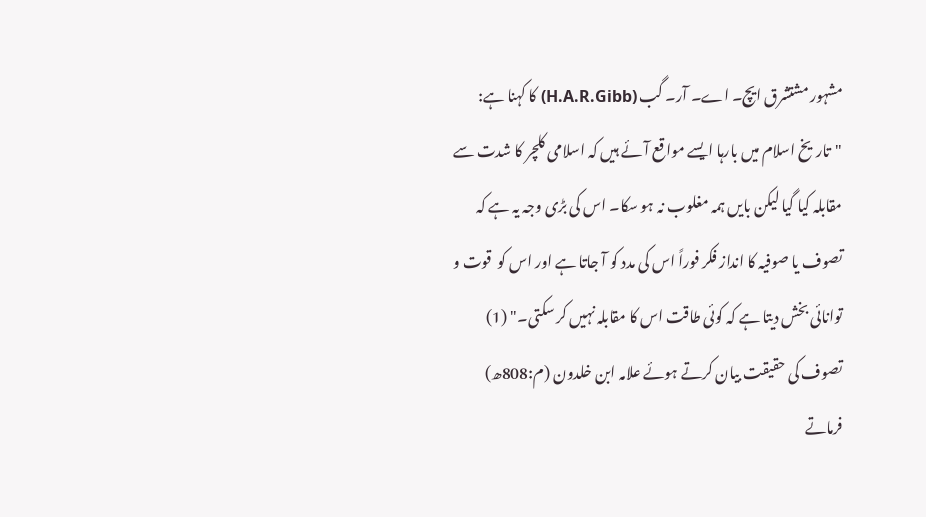مشہور مشتشرق ایچ۔ اے۔ آر۔ گب (H.A.R.Gibb) کا کہنا ہے:
"تاریخ اسلام میں بارہا ایسے مواقع آئے ہیں کہ اسلامی کلچر کا شدت سے مقابلہ کیا گیا لیکن بایں ہمہ مغلوب نہ ہو سکا۔ اس کی بڑی وجہ یہ ہے کہ تصوف یا صوفیہ کا انداز فکر فوراً اس کی مدد کو آ جاتا ہے اور اس کو  قوت و توانائی بخش دیتا ہے کہ کوئی طاقت اس کا مقابلہ نہیں کر سکتی۔" (1)
تصوف کی حقیقت بیان کرتے ہوئے علامہ ابن خلدون (م:808ھ) فرماتے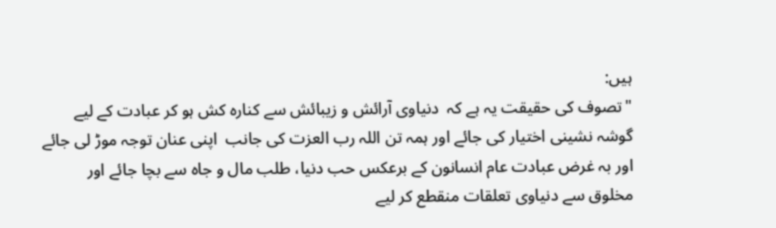ہیں:
"تصوف کی حقیقت یہ ہے کہ  دنیاوی آرائش و زیبائش سے کنارہ کش ہو کر عبادت کے لیے گوشہ نشینی اختیار کی جائے اور ہمہ تن اللہ رب العزت کی جانب  اپنی عنان توجہ موڑ لی جائے اور بہ غرض عبادت عام انسانون کے برعکس حب دنیا، طلب مال و جاہ سے بچا جائے اور مخلوق سے دنیاوی تعلقات منقطع کر لیے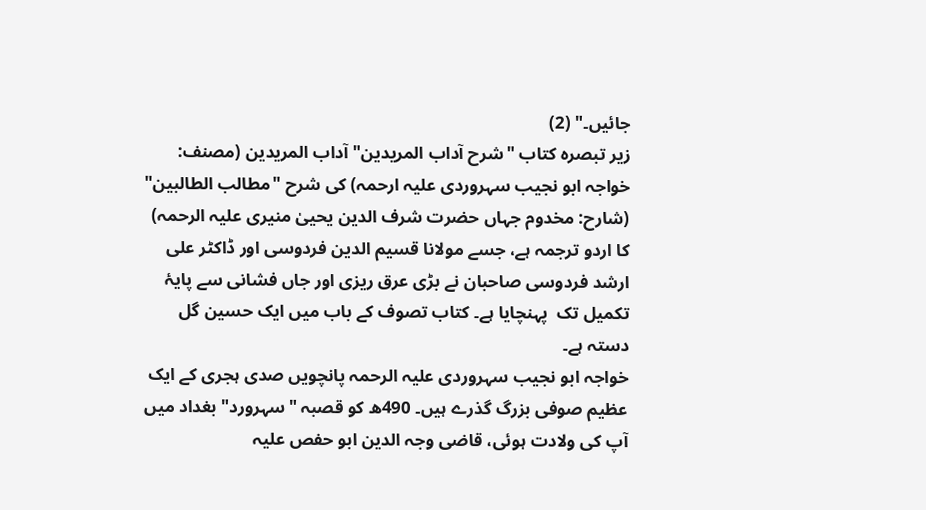جائیں۔" (2)
زیر تبصرہ کتاب "شرح آداب المریدین" آداب المریدین (مصنف: خواجہ ابو نجیب سہروردی علیہ ارحمہ) کی شرح "مطالب الطالبین" (شارح: مخدوم جہاں حضرت شرف الدین یحییٰ منیری علیہ الرحمہ) کا اردو ترجمہ ہے، جسے مولانا قسیم الدین فردوسی اور ڈاکٹر علی ارشد فردوسی صاحبان نے بڑی عرق ریزی اور جاں فشانی سے پایۂ تکمیل تک  پہنچایا ہے۔ کتاب تصوف کے باب میں ایک حسین گل دستہ ہے۔
خواجہ ابو نجیب سہروردی علیہ الرحمہ پانچویں صدی ہجری کے ایک عظیم صوفی بزرگ گذرے ہیں۔ 490ھ کو قصبہ "سہرورد" بغداد میں آپ کی ولادت ہوئی، قاضی وجہ الدین ابو حفص علیہ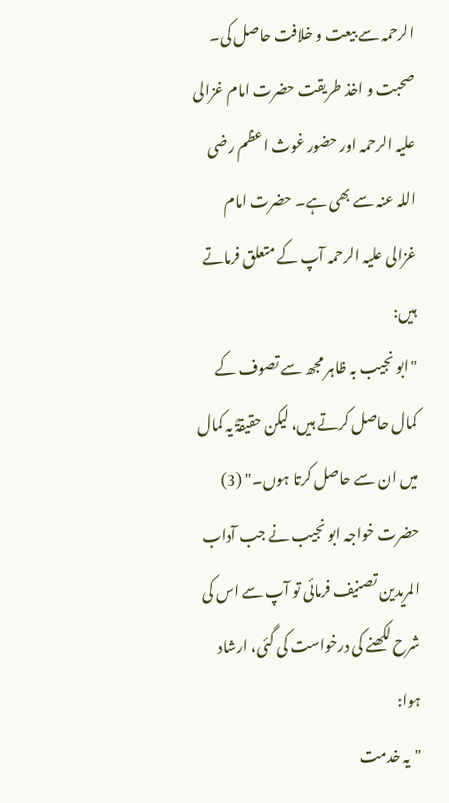الرحمہ سے بیعت و خلافت حاصل کی۔ صحبت و اخذ طریقت حضرت امام غزالی علیہ الرحمہ اور حضور غوث اعظم رضی اللہ عنہ سے بھی ہے۔ حضرت امام غزالی علیہ الرحمہ آپ کے متعلق فرماتے ہیں:
"ابو نجیب بہ ظاہر مجھ سے تصوف کے کمال حاصل کرتے ہیں، لیکن حقیقۃً یہ کمال میں ان سے حاصل کرتا ہوں۔" (3)
حضرت خواجہ ابو نجیب نے جب آداب المریدین تصنیف فرمائی تو آپ سے اس کی شرح لکھنے کی درخواست کی گئی، ارشاد ہوا:
"یہ خدمت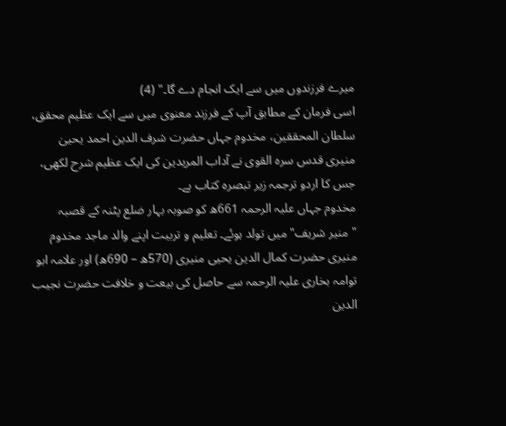میرے فرزندوں میں سے ایک انجام دے گا۔" (4)
اسی فرمان کے مطابق آپ کے فرزند معنوی میں سے ایک عظیم محقق، سلطان المحققین، مخدوم جہاں حضرت شرف الدین احمد یحییٰ منیری قدس سرہ القوی نے آداب المریدین کی ایک عظیم شرح لکھی، جس کا اردو ترجمہ زیر تبصرہ کتاب ہے۔
مخدوم جہاں علیہ الرحمہ 661ھ کو صوبہ بہار ضلع پٹنہ کے قصبہ "منیر شریف" میں تولد ہوئے۔ تعلیم و تربیت اپنے والد ماجد مخدوم منیری حضرت کمال الدین یحیی منیری (570ھ – 690ھ) اور علامہ ابو توامہ بخاری علیہ الرحمہ سے حاصل کی بیعت و خلافت حضرت نجیب الدین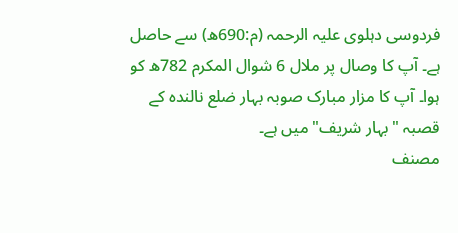فردوسی دہلوی علیہ الرحمہ (م:690ھ) سے حاصل ہے۔ آپ کا وصال پر ملال 6 شوال المکرم 782ھ کو ہوا۔ آپ کا مزار مبارک صوبہ بہار ضلع نالندہ کے قصبہ "بہار شریف" میں ہے۔
مصنف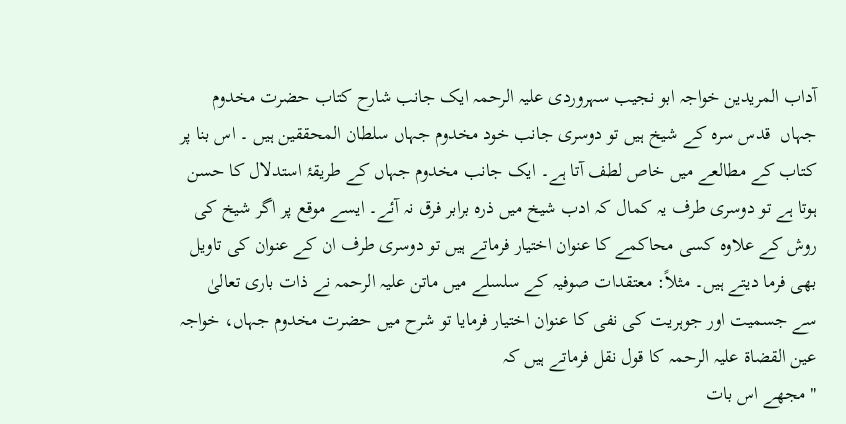آداب المریدین خواجہ ابو نجیب سہروردی علیہ الرحمہ ایک جانب شارح کتاب حضرت مخدوم جہاں  قدس سرہ کے شیخ ہیں تو دوسری جانب خود مخدوم جہاں سلطان المحققین ہیں ۔ اس بنا پر کتاب کے مطالعے میں خاص لطف آتا ہے۔ ایک جانب مخدوم جہاں کے طریقۂ استدلال کا حسن ہوتا ہے تو دوسری طرف یہ کمال کہ ادب شیخ میں ذرہ برابر فرق نہ آئے۔ ایسے موقع پر اگر شیخ کی روش کے علاوہ کسی محاکمے کا عنوان اختیار فرماتے ہیں تو دوسری طرف ان کے عنوان کی تاویل بھی فرما دیتے ہیں۔ مثلاً: معتقدات صوفیہ کے سلسلے میں ماتن علیہ الرحمہ نے ذات باری تعالیٰ سے جسمیت اور جوہریت کی نفی کا عنوان اختیار فرمایا تو شرح میں حضرت مخدوم جہاں، خواجہ عین القضاۃ علیہ الرحمہ کا قول نقل فرماتے ہیں کہ
"مجھے اس بات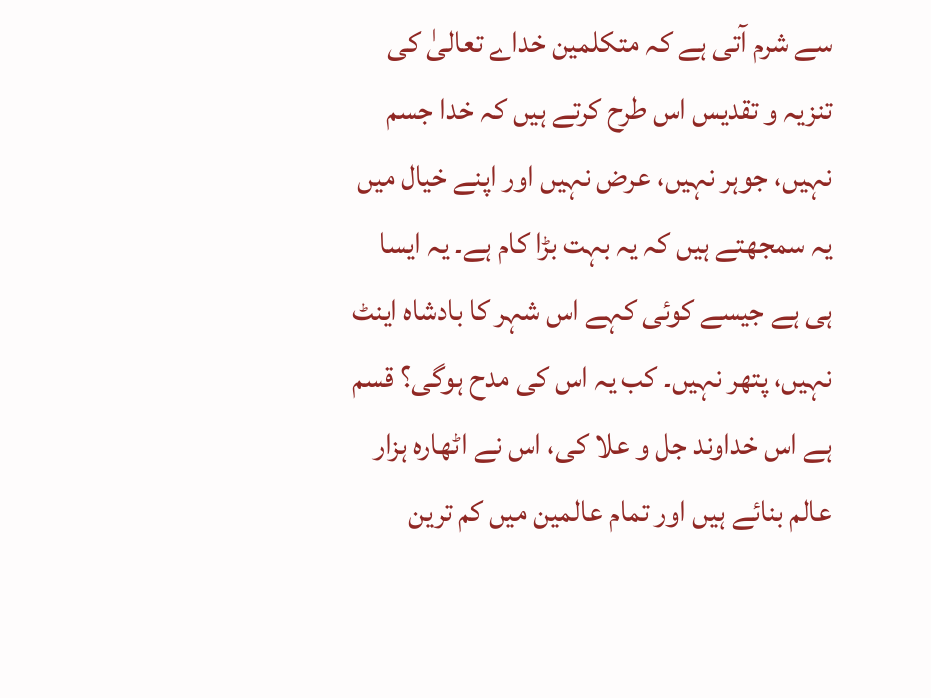سے شرم آتی ہے کہ متکلمین خداے تعالیٰ کی تنزیہ و تقدیس اس طرح کرتے ہیں کہ خدا جسم نہیں، جوہر نہیں، عرض نہیں اور اپنے خیال میں یہ سمجھتے ہیں کہ یہ بہت بڑا کام ہے۔ یہ ایسا ہی ہے جیسے کوئی کہے اس شہر کا بادشاہ اینٹ نہیں، پتھر نہیں۔ کب یہ اس کی مدح ہوگی؟ قسم ہے اس خداوند جل و علا کی، اس نے اٹھارہ ہزار عالم بنائے ہیں اور تمام عالمین میں کم ترین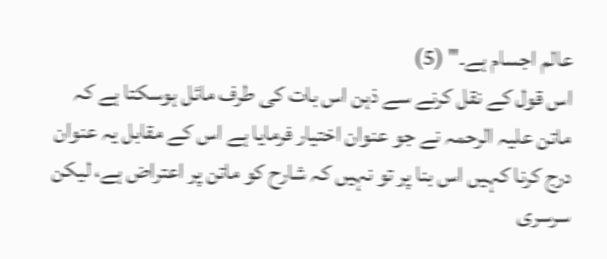عالم اجسام ہے۔" (5)
اس قول کے نقل کرنے سے ذہن اس بات کی طرف مائل ہوسکتا ہے کہ ماتن علیہ الرحمہ نے جو عنوان اختیار فرمایا ہے اس کے مقابل یہ عنوان درج کرنا کہیں اس بنا پر تو نہیں کہ شارح کو ماتن پر اعتراض ہے، لیکن سرسری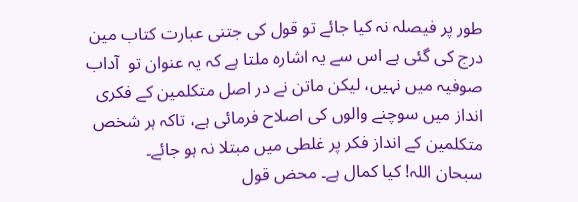طور پر فیصلہ نہ کیا جائے تو قول کی جتنی عبارت کتاب مین درج کی گئی ہے اس سے یہ اشارہ ملتا ہے کہ یہ عنوان تو  آداب صوفیہ میں نہیں، لیکن ماتن نے در اصل متکلمین کے فکری انداز میں سوچنے والوں کی اصلاح فرمائی ہے، تاکہ ہر شخص متکلمین کے انداز فکر پر غلطی میں مبتلا نہ ہو جائے۔
سبحان اللہ! کیا کمال ہے۔ محض قول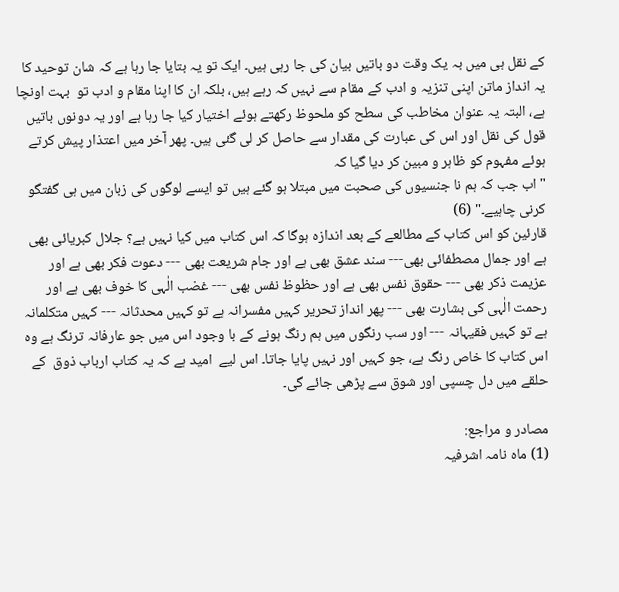کے نقل ہی میں بہ یک وقت دو باتیں بیان کی جا رہی ہیں۔ ایک تو یہ بتایا جا رہا ہے کہ شان توحید کا یہ انداز ماتن اپنی تنزیہ و ادب کے مقام سے نہیں کہ رہے ہیں، بلکہ ان کا اپنا مقام و ادب تو  بہت اونچا ہے، البتہ یہ عنوان مخاطب کی سطح کو ملحوظ رکھتے ہوئے اختیار کیا جا رہا ہے اور یہ دونوں باتیں قول کی نقل اور اس کی عبارت کی مقدار سے حاصل کر لی گئی ہیں۔ پھر آخر میں اعتذار پیش کرتے ہوئے مفہوم کو ظاہر و مبین کر دیا گیا کہ
"اب جب کہ ہم نا جنسیوں کی صحبت میں مبتلا ہو گئے ہیں تو ایسے لوگوں کی زبان میں ہی گفتگو کرنی چاہیے۔" (6)
قارئین کو اس کتاب کے مطالعے کے بعد اندازہ ہوگا کہ اس کتاب میں کیا نہیں ہے؟ جلال کبریائی بھی ہے اور جمال مصطفائی بھی--- سند عشق بھی ہے اور جام شریعت بھی --- دعوت فکر بھی ہے اور عزیمت ذکر بھی --- حقوق نفس بھی ہے اور حظوظ نفس بھی --- غضب الٰہی کا خوف بھی ہے اور رحمت الٰہی کی بشارت بھی --- پھر انداز تحریر کہیں مفسرانہ ہے تو کہیں محدثانہ --- کہیں متکلمانہ ہے تو کہیں فقیہانہ --- اور سب رنگوں میں ہم رنگ ہونے کے با وجود اس میں جو عارفانہ ترنگ ہے وہ اس کتاب کا خاص رنگ ہے، جو کہیں اور نہیں پایا جاتا۔ اس لیے  امید ہے کہ یہ کتاب ارباب ذوق  کے حلقے میں دل چسپی اور شوق سے پڑھی جائے گی۔

مصادر و مراجع:
(1) ماہ نامہ اشرفیہ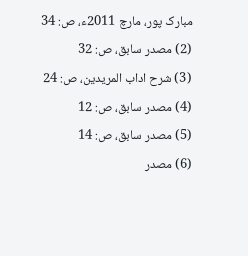مبارک پور، مارچ 2011ء، ص: 34
(2) مصدر سابق، ص: 32
(3) شرح اداب المریدین، ص: 24
(4) مصدر سابق، ص: 12
(5) مصدر سابق، ص: 14
(6) مصدر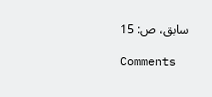سابق، ص: 15

Comments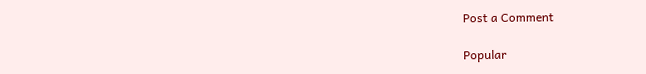Post a Comment

Popular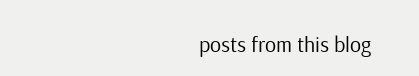posts from this blog